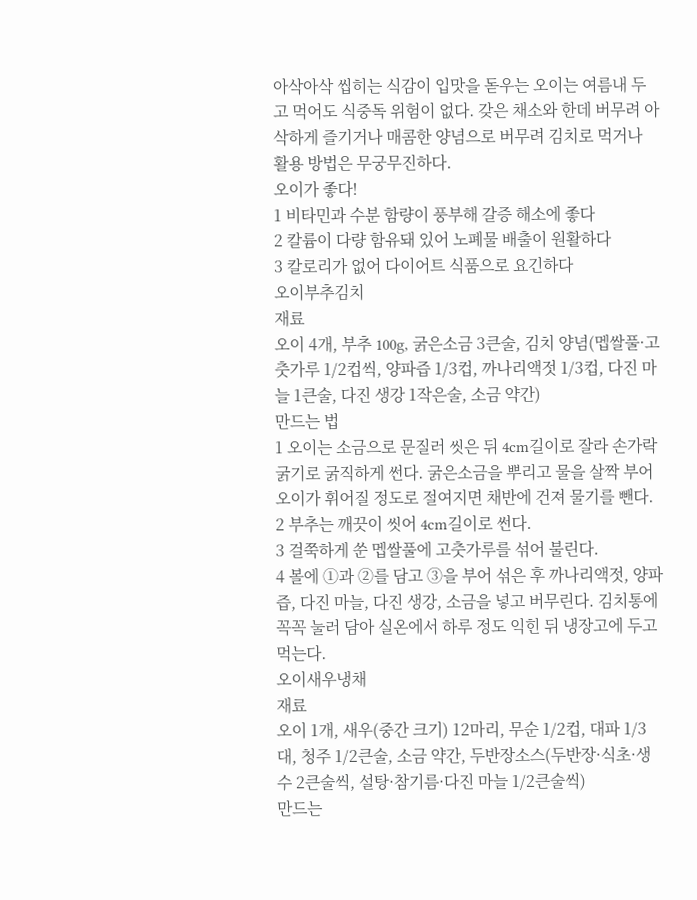아삭아삭 씹히는 식감이 입맛을 돋우는 오이는 여름내 두고 먹어도 식중독 위험이 없다. 갖은 채소와 한데 버무려 아삭하게 즐기거나 매콤한 양념으로 버무려 김치로 먹거나 활용 방법은 무궁무진하다.
오이가 좋다!
1 비타민과 수분 함량이 풍부해 갈증 해소에 좋다
2 칼륨이 다량 함유돼 있어 노폐물 배출이 원활하다
3 칼로리가 없어 다이어트 식품으로 요긴하다
오이부추김치
재료
오이 4개, 부추 100g, 굵은소금 3큰술, 김치 양념(멥쌀풀·고춧가루 1/2컵씩, 양파즙 1/3컵, 까나리액젓 1/3컵, 다진 마늘 1큰술, 다진 생강 1작은술, 소금 약간)
만드는 법
1 오이는 소금으로 문질러 씻은 뒤 4cm길이로 잘라 손가락 굵기로 굵직하게 썬다. 굵은소금을 뿌리고 물을 살짝 부어 오이가 휘어질 정도로 절여지면 채반에 건져 물기를 뺀다.
2 부추는 깨끗이 씻어 4cm길이로 썬다.
3 걸쭉하게 쑨 멥쌀풀에 고춧가루를 섞어 불린다.
4 볼에 ①과 ②를 담고 ③을 부어 섞은 후 까나리액젓, 양파즙, 다진 마늘, 다진 생강, 소금을 넣고 버무린다. 김치통에 꼭꼭 눌러 담아 실온에서 하루 정도 익힌 뒤 냉장고에 두고 먹는다.
오이새우냉채
재료
오이 1개, 새우(중간 크기) 12마리, 무순 1/2컵, 대파 1/3대, 청주 1/2큰술, 소금 약간, 두반장소스(두반장·식초·생수 2큰술씩, 설탕·참기름·다진 마늘 1/2큰술씩)
만드는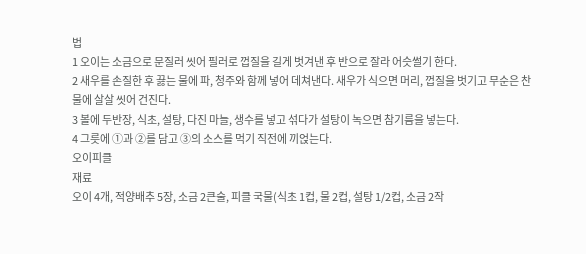법
1 오이는 소금으로 문질러 씻어 필러로 껍질을 길게 벗겨낸 후 반으로 잘라 어슷썰기 한다.
2 새우를 손질한 후 끓는 물에 파, 청주와 함께 넣어 데쳐낸다. 새우가 식으면 머리, 껍질을 벗기고 무순은 찬물에 살살 씻어 건진다.
3 볼에 두반장, 식초, 설탕, 다진 마늘, 생수를 넣고 섞다가 설탕이 녹으면 참기름을 넣는다.
4 그릇에 ①과 ②를 담고 ③의 소스를 먹기 직전에 끼얹는다.
오이피클
재료
오이 4개, 적양배추 5장, 소금 2큰술, 피클 국물(식초 1컵, 물 2컵, 설탕 1/2컵, 소금 2작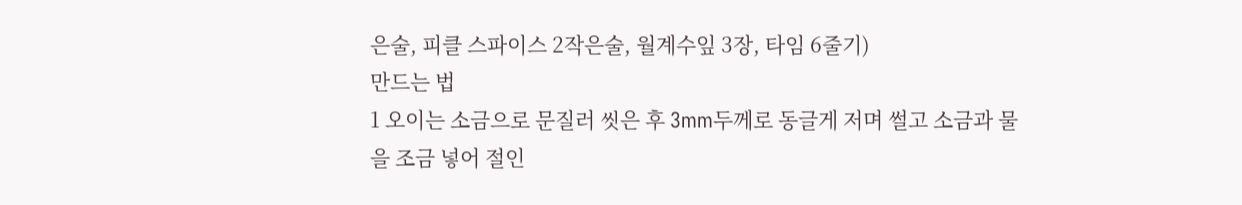은술, 피클 스파이스 2작은술, 월계수잎 3장, 타임 6줄기)
만드는 법
1 오이는 소금으로 문질러 씻은 후 3mm두께로 동글게 저며 썰고 소금과 물을 조금 넣어 절인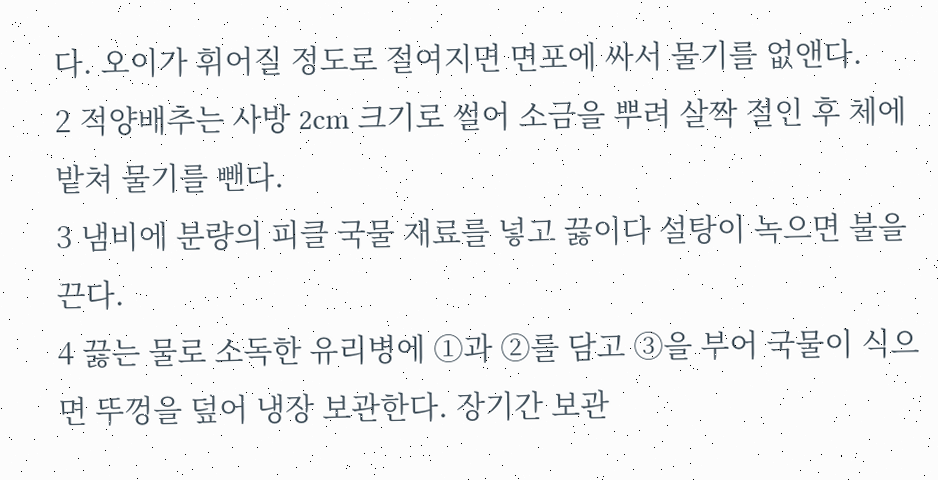다. 오이가 휘어질 정도로 절여지면 면포에 싸서 물기를 없앤다.
2 적양배추는 사방 2cm 크기로 썰어 소금을 뿌려 살짝 절인 후 체에 밭쳐 물기를 뺀다.
3 냄비에 분량의 피클 국물 재료를 넣고 끓이다 설탕이 녹으면 불을 끈다.
4 끓는 물로 소독한 유리병에 ①과 ②를 담고 ③을 부어 국물이 식으면 뚜껑을 덮어 냉장 보관한다. 장기간 보관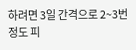하려면 3일 간격으로 2~3번 정도 피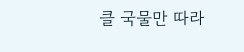클 국물만 따라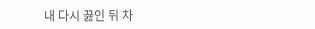내 다시 끓인 뒤 차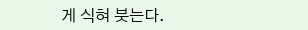게 식혀 붓는다.